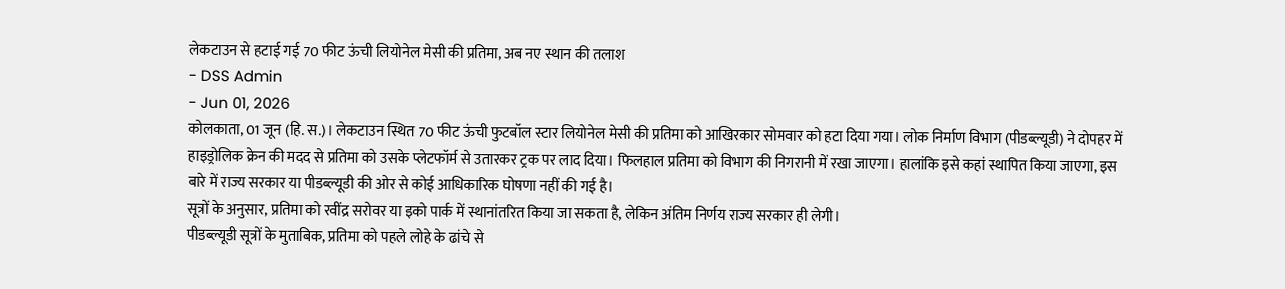लेकटाउन से हटाई गई 70 फीट ऊंची लियोनेल मेसी की प्रतिमा, अब नए स्थान की तलाश
- DSS Admin
- Jun 01, 2026
कोलकाता, 01 जून (हि. स.)। लेकटाउन स्थित 70 फीट ऊंची फुटबॉल स्टार लियोनेल मेसी की प्रतिमा को आखिरकार सोमवार को हटा दिया गया। लोक निर्माण विभाग (पीडब्ल्यूडी) ने दोपहर में हाइड्रोलिक क्रेन की मदद से प्रतिमा को उसके प्लेटफॉर्म से उतारकर ट्रक पर लाद दिया। फिलहाल प्रतिमा को विभाग की निगरानी में रखा जाएगा। हालांकि इसे कहां स्थापित किया जाएगा, इस बारे में राज्य सरकार या पीडब्ल्यूडी की ओर से कोई आधिकारिक घोषणा नहीं की गई है।
सूत्रों के अनुसार, प्रतिमा को रवींद्र सरोवर या इको पार्क में स्थानांतरित किया जा सकता है, लेकिन अंतिम निर्णय राज्य सरकार ही लेगी।
पीडब्ल्यूडी सूत्रों के मुताबिक, प्रतिमा को पहले लोहे के ढांचे से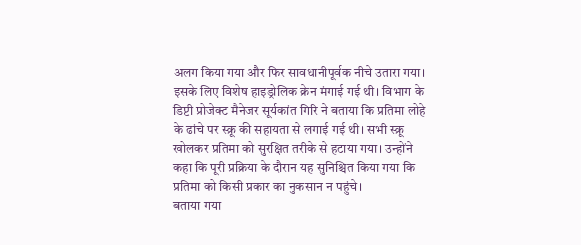अलग किया गया और फिर सावधानीपूर्वक नीचे उतारा गया। इसके लिए विशेष हाइड्रोलिक क्रेन मंगाई गई थी। विभाग के डिप्टी प्रोजेक्ट मैनेजर सूर्यकांत गिरि ने बताया कि प्रतिमा लोहे के ढांचे पर स्क्रू की सहायता से लगाई गई थी। सभी स्क्रू खोलकर प्रतिमा को सुरक्षित तरीके से हटाया गया। उन्होंने कहा कि पूरी प्रक्रिया के दौरान यह सुनिश्चित किया गया कि प्रतिमा को किसी प्रकार का नुकसान न पहुंचे।
बताया गया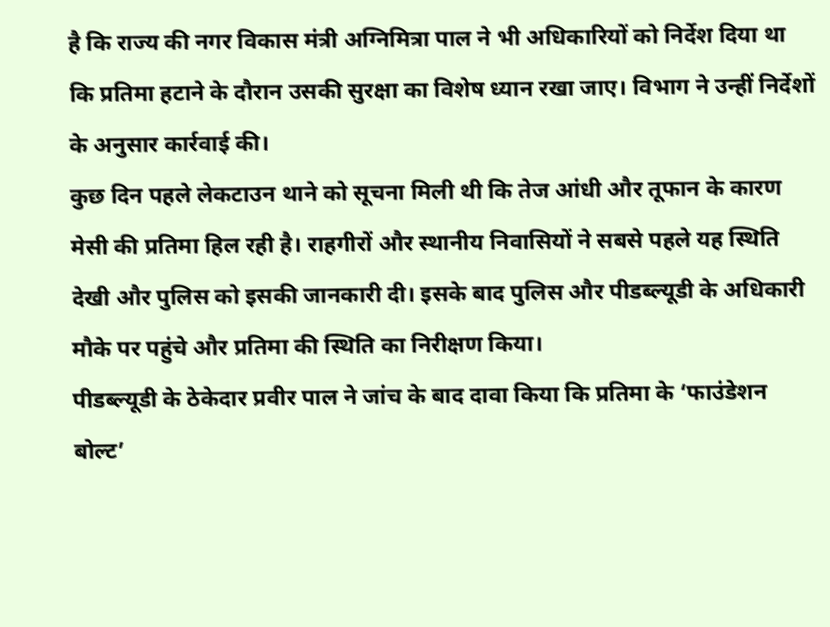है कि राज्य की नगर विकास मंत्री अग्निमित्रा पाल ने भी अधिकारियों को निर्देश दिया था कि प्रतिमा हटाने के दौरान उसकी सुरक्षा का विशेष ध्यान रखा जाए। विभाग ने उन्हीं निर्देशों के अनुसार कार्रवाई की।
कुछ दिन पहले लेकटाउन थाने को सूचना मिली थी कि तेज आंधी और तूफान के कारण मेसी की प्रतिमा हिल रही है। राहगीरों और स्थानीय निवासियों ने सबसे पहले यह स्थिति देखी और पुलिस को इसकी जानकारी दी। इसके बाद पुलिस और पीडब्ल्यूडी के अधिकारी मौके पर पहुंचे और प्रतिमा की स्थिति का निरीक्षण किया।
पीडब्ल्यूडी के ठेकेदार प्रवीर पाल ने जांच के बाद दावा किया कि प्रतिमा के ‘फाउंडेशन बोल्ट’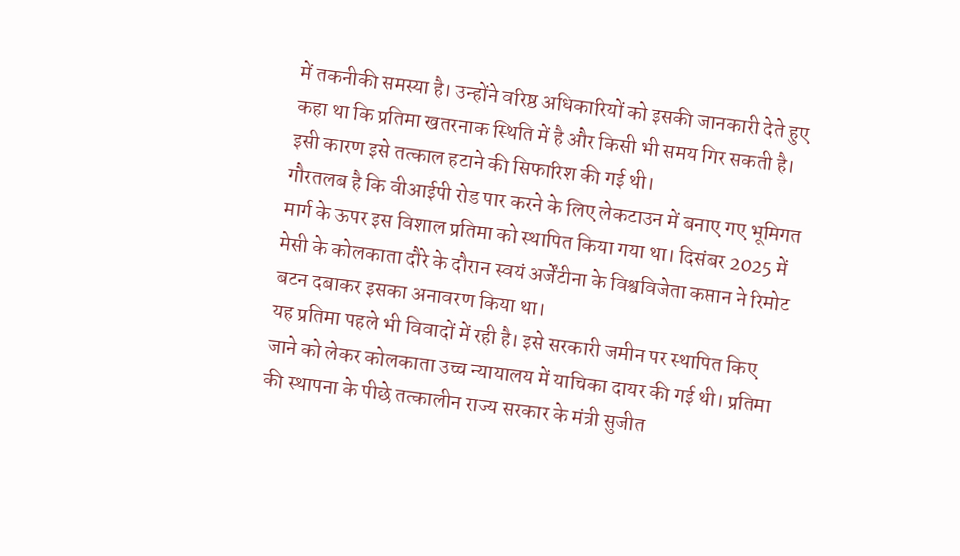में तकनीकी समस्या है। उन्होंने वरिष्ठ अधिकारियों को इसकी जानकारी देते हुए कहा था कि प्रतिमा खतरनाक स्थिति में है और किसी भी समय गिर सकती है। इसी कारण इसे तत्काल हटाने की सिफारिश की गई थी।
गौरतलब है कि वीआईपी रोड पार करने के लिए लेकटाउन में बनाए गए भूमिगत मार्ग के ऊपर इस विशाल प्रतिमा को स्थापित किया गया था। दिसंबर 2025 में मेसी के कोलकाता दौरे के दौरान स्वयं अर्जेंटीना के विश्वविजेता कप्तान ने रिमोट बटन दबाकर इसका अनावरण किया था।
यह प्रतिमा पहले भी विवादों में रही है। इसे सरकारी जमीन पर स्थापित किए जाने को लेकर कोलकाता उच्च न्यायालय में याचिका दायर की गई थी। प्रतिमा की स्थापना के पीछे तत्कालीन राज्य सरकार के मंत्री सुजीत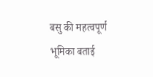बसु की महत्वपूर्ण भूमिका बताई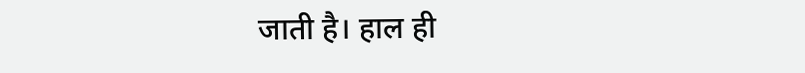जाती है। हाल ही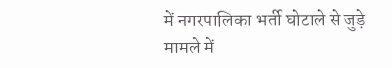में नगरपालिका भर्ती घोटाले से जुड़े मामले में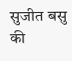सुजीत बसु की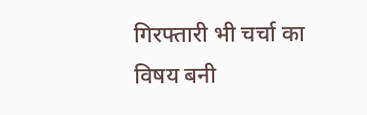गिरफ्तारी भी चर्चा का विषय बनी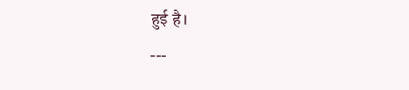हुई है।
---